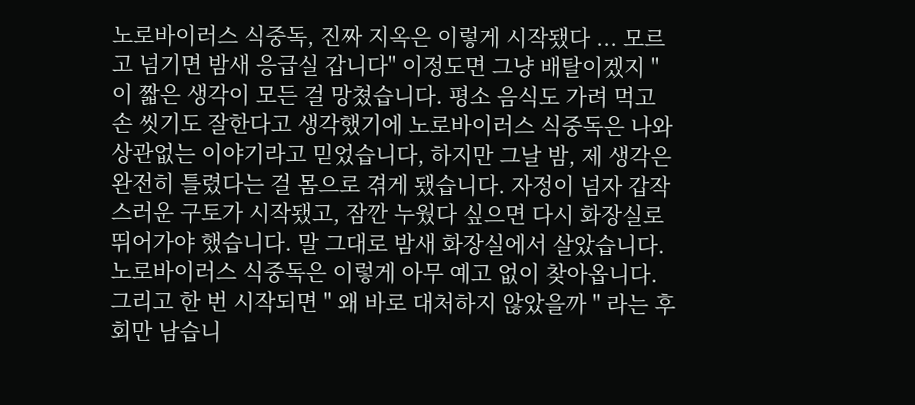노로바이러스 식중독, 진짜 지옥은 이렇게 시작됐다 ... 모르고 넘기면 밤새 응급실 갑니다" 이정도면 그냥 배탈이겠지 " 이 짧은 생각이 모든 걸 망쳤습니다. 평소 음식도 가려 먹고 손 씻기도 잘한다고 생각했기에 노로바이러스 식중독은 나와 상관없는 이야기라고 믿었습니다, 하지만 그날 밤, 제 생각은 완전히 틀렸다는 걸 몸으로 겪게 됐습니다. 자정이 넘자 갑작스러운 구토가 시작됐고, 잠깐 누웠다 싶으면 다시 화장실로 뛰어가야 했습니다. 말 그대로 밤새 화장실에서 살았습니다. 노로바이러스 식중독은 이렇게 아무 예고 없이 찾아옵니다. 그리고 한 번 시작되면 " 왜 바로 대처하지 않았을까 " 라는 후회만 남습니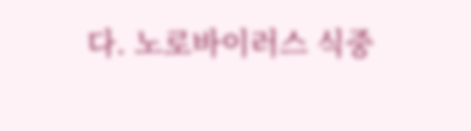다. 노로바이러스 식중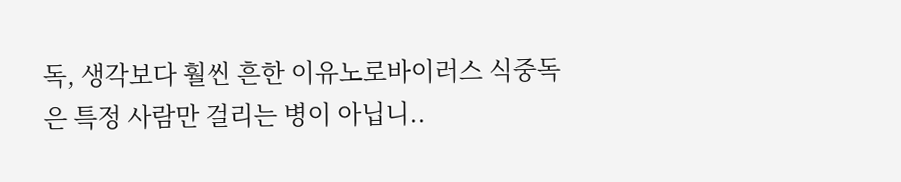독, 생각보다 훨씬 흔한 이유노로바이러스 식중독은 특정 사람만 걸리는 병이 아닙니..